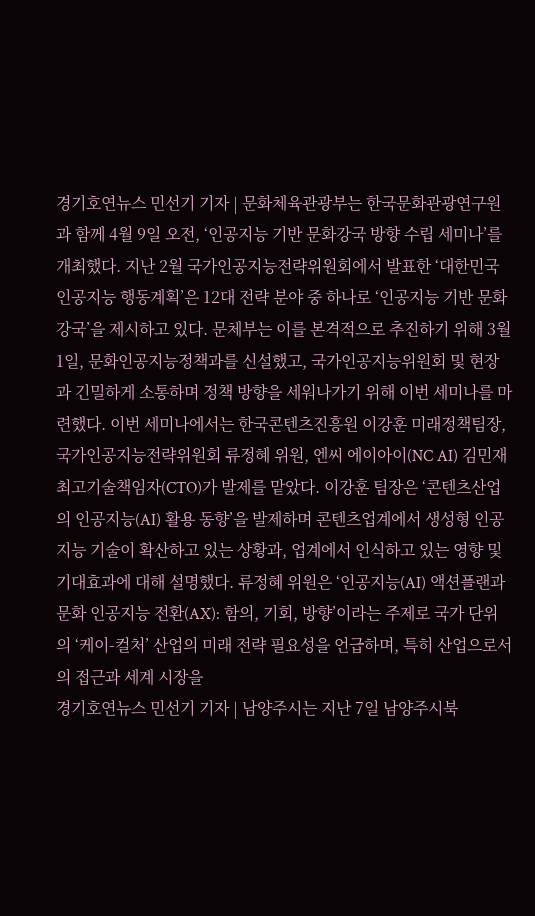경기호연뉴스 민선기 기자 | 문화체육관광부는 한국문화관광연구원과 함께 4월 9일 오전, ‘인공지능 기반 문화강국 방향 수립 세미나’를 개최했다. 지난 2월 국가인공지능전략위원회에서 발표한 ‘대한민국 인공지능 행동계획’은 12대 전략 분야 중 하나로 ‘인공지능 기반 문화강국’을 제시하고 있다. 문체부는 이를 본격적으로 추진하기 위해 3월 1일, 문화인공지능정책과를 신설했고, 국가인공지능위원회 및 현장과 긴밀하게 소통하며 정책 방향을 세워나가기 위해 이번 세미나를 마련했다. 이번 세미나에서는 한국콘텐츠진흥원 이강훈 미래정책팀장, 국가인공지능전략위원회 류정혜 위원, 엔씨 에이아이(NC AI) 김민재 최고기술책임자(CTO)가 발제를 맡았다. 이강훈 팀장은 ‘콘텐츠산업의 인공지능(AI) 활용 동향’을 발제하며 콘텐츠업계에서 생성형 인공지능 기술이 확산하고 있는 상황과, 업계에서 인식하고 있는 영향 및 기대효과에 대해 설명했다. 류정혜 위원은 ‘인공지능(AI) 액션플랜과 문화 인공지능 전환(AX): 함의, 기회, 방향’이라는 주제로 국가 단위의 ‘케이-컬처’ 산업의 미래 전략 필요성을 언급하며, 특히 산업으로서의 접근과 세계 시장을
경기호연뉴스 민선기 기자 | 남양주시는 지난 7일 남양주시북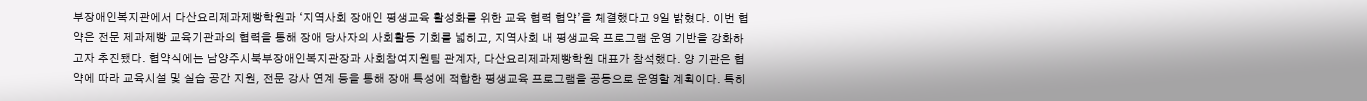부장애인복지관에서 다산요리제과제빵학원과 ‘지역사회 장애인 평생교육 활성화를 위한 교육 협력 협약’을 체결했다고 9일 밝혔다. 이번 협약은 전문 제과제빵 교육기관과의 협력을 통해 장애 당사자의 사회활동 기회를 넓히고, 지역사회 내 평생교육 프로그램 운영 기반을 강화하고자 추진됐다. 협약식에는 남양주시북부장애인복지관장과 사회참여지원팀 관계자, 다산요리제과제빵학원 대표가 참석했다. 양 기관은 협약에 따라 교육시설 및 실습 공간 지원, 전문 강사 연계 등을 통해 장애 특성에 적합한 평생교육 프로그램을 공동으로 운영할 계획이다. 특히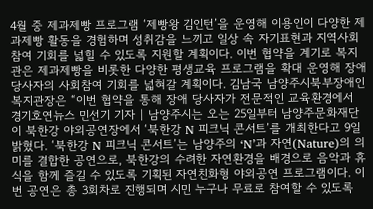4월 중 제과제빵 프로그램 ‘제빵왕 김인턴’을 운영해 이용인이 다양한 제과제빵 활동을 경험하며 성취감을 느끼고 일상 속 자기표현과 지역사회 참여 기회를 넓힐 수 있도록 지원할 계획이다. 이번 협약을 계기로 복지관은 제과제빵을 비롯한 다양한 평생교육 프로그램을 확대 운영해 장애 당사자의 사회참여 기회를 넓혀갈 계획이다. 김남국 남양주시북부장애인복지관장은 “이번 협약을 통해 장애 당사자가 전문적인 교육환경에서
경기호연뉴스 민선기 기자 | 남양주시는 오는 25일부터 남양주문화재단이 북한강 야외공연장에서 ‘북한강 N 피크닉 콘서트’를 개최한다고 9일 밝혔다. ‘북한강 N 피크닉 콘서트’는 남양주의 ‘N’과 자연(Nature)의 의미를 결합한 공연으로, 북한강의 수려한 자연환경을 배경으로 음악과 휴식을 함께 즐길 수 있도록 기획된 자연친화형 야외공연 프로그램이다. 이번 공연은 총 3회차로 진행되며 시민 누구나 무료로 참여할 수 있도록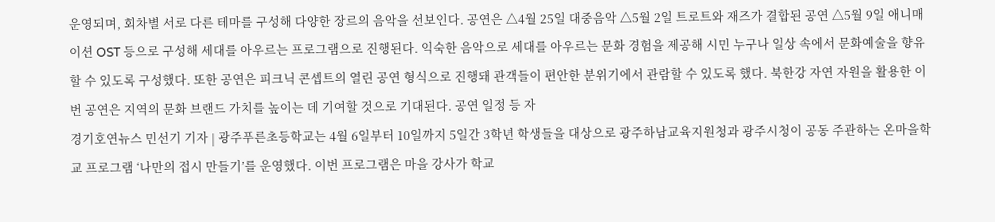운영되며, 회차별 서로 다른 테마를 구성해 다양한 장르의 음악을 선보인다. 공연은 △4월 25일 대중음악 △5월 2일 트로트와 재즈가 결합된 공연 △5월 9일 애니매이션 OST 등으로 구성해 세대를 아우르는 프로그램으로 진행된다. 익숙한 음악으로 세대를 아우르는 문화 경험을 제공해 시민 누구나 일상 속에서 문화예술을 향유할 수 있도록 구성했다. 또한 공연은 피크닉 콘셉트의 열린 공연 형식으로 진행돼 관객들이 편안한 분위기에서 관람할 수 있도록 했다. 북한강 자연 자원을 활용한 이번 공연은 지역의 문화 브랜드 가치를 높이는 데 기여할 것으로 기대된다. 공연 일정 등 자
경기호연뉴스 민선기 기자 | 광주푸른초등학교는 4월 6일부터 10일까지 5일간 3학년 학생들을 대상으로 광주하남교육지원청과 광주시청이 공동 주관하는 온마을학교 프로그램 ‘나만의 접시 만들기’를 운영했다. 이번 프로그램은 마을 강사가 학교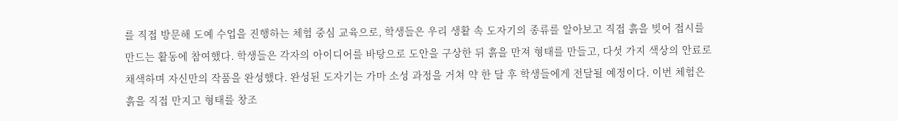를 직접 방문해 도예 수업을 진행하는 체험 중심 교육으로, 학생들은 우리 생활 속 도자기의 종류를 알아보고 직접 흙을 빚어 접시를 만드는 활동에 참여했다. 학생들은 각자의 아이디어를 바탕으로 도안을 구상한 뒤 흙을 만져 형태를 만들고, 다섯 가지 색상의 안료로 채색하며 자신만의 작품을 완성했다. 완성된 도자기는 가마 소성 과정을 거쳐 약 한 달 후 학생들에게 전달될 예정이다. 이번 체험은 흙을 직접 만지고 형태를 창조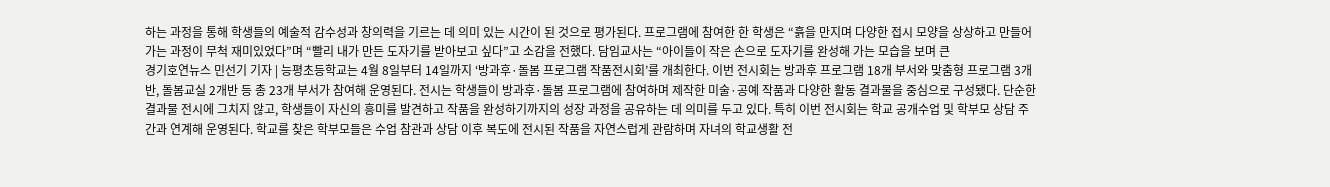하는 과정을 통해 학생들의 예술적 감수성과 창의력을 기르는 데 의미 있는 시간이 된 것으로 평가된다. 프로그램에 참여한 한 학생은 “흙을 만지며 다양한 접시 모양을 상상하고 만들어가는 과정이 무척 재미있었다”며 “빨리 내가 만든 도자기를 받아보고 싶다”고 소감을 전했다. 담임교사는 “아이들이 작은 손으로 도자기를 완성해 가는 모습을 보며 큰
경기호연뉴스 민선기 기자 | 능평초등학교는 4월 8일부터 14일까지 ‘방과후·돌봄 프로그램 작품전시회’를 개최한다. 이번 전시회는 방과후 프로그램 18개 부서와 맞춤형 프로그램 3개반, 돌봄교실 2개반 등 총 23개 부서가 참여해 운영된다. 전시는 학생들이 방과후·돌봄 프로그램에 참여하며 제작한 미술·공예 작품과 다양한 활동 결과물을 중심으로 구성됐다. 단순한 결과물 전시에 그치지 않고, 학생들이 자신의 흥미를 발견하고 작품을 완성하기까지의 성장 과정을 공유하는 데 의미를 두고 있다. 특히 이번 전시회는 학교 공개수업 및 학부모 상담 주간과 연계해 운영된다. 학교를 찾은 학부모들은 수업 참관과 상담 이후 복도에 전시된 작품을 자연스럽게 관람하며 자녀의 학교생활 전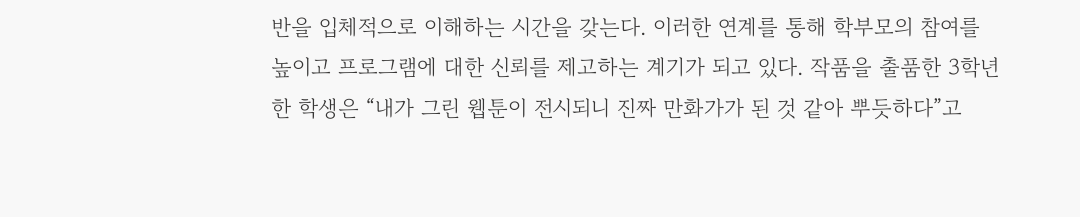반을 입체적으로 이해하는 시간을 갖는다. 이러한 연계를 통해 학부모의 참여를 높이고 프로그램에 대한 신뢰를 제고하는 계기가 되고 있다. 작품을 출품한 3학년 한 학생은 “내가 그린 웹툰이 전시되니 진짜 만화가가 된 것 같아 뿌듯하다”고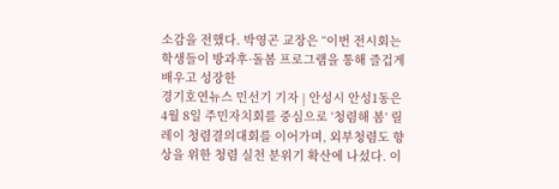소감을 전했다. 박영곤 교장은 “이번 전시회는 학생들이 방과후·돌봄 프로그램을 통해 즐겁게 배우고 성장한
경기호연뉴스 민선기 기자 | 안성시 안성1동은 4월 8일 주민자치회를 중심으로 ‘청렴해 봄’ 릴레이 청렴결의대회를 이어가며, 외부청렴도 향상을 위한 청렴 실천 분위기 확산에 나섰다. 이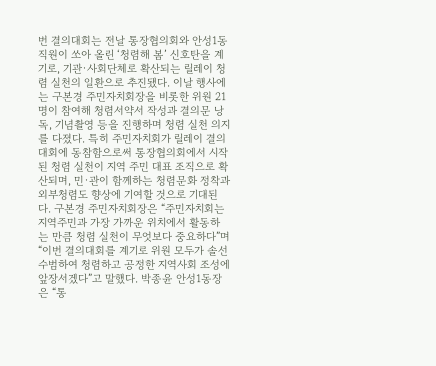번 결의대회는 전날 통장협의회와 안성1동 직원이 쏘아 올린 ‘청렴해 봄’ 신호탄을 계기로, 기관·사회단체로 확산되는 릴레이 청렴 실천의 일환으로 추진됐다. 이날 행사에는 구본경 주민자치회장을 비롯한 위원 21명이 참여해 청렴서약서 작성과 결의문 낭독, 기념촬영 등을 진행하며 청렴 실천 의지를 다졌다. 특히 주민자치회가 릴레이 결의대회에 동참함으로써 통장협의회에서 시작된 청렴 실천이 지역 주민 대표 조직으로 확산되며, 민·관이 함께하는 청렴문화 정착과 외부청렴도 향상에 기여할 것으로 기대된다. 구본경 주민자치회장은 “주민자치회는 지역주민과 가장 가까운 위치에서 활동하는 만큼 청렴 실천이 무엇보다 중요하다”며 “이번 결의대회를 계기로 위원 모두가 솔선수범하여 청렴하고 공정한 지역사회 조성에 앞장서겠다”고 말했다. 박종윤 안성1동장은 “통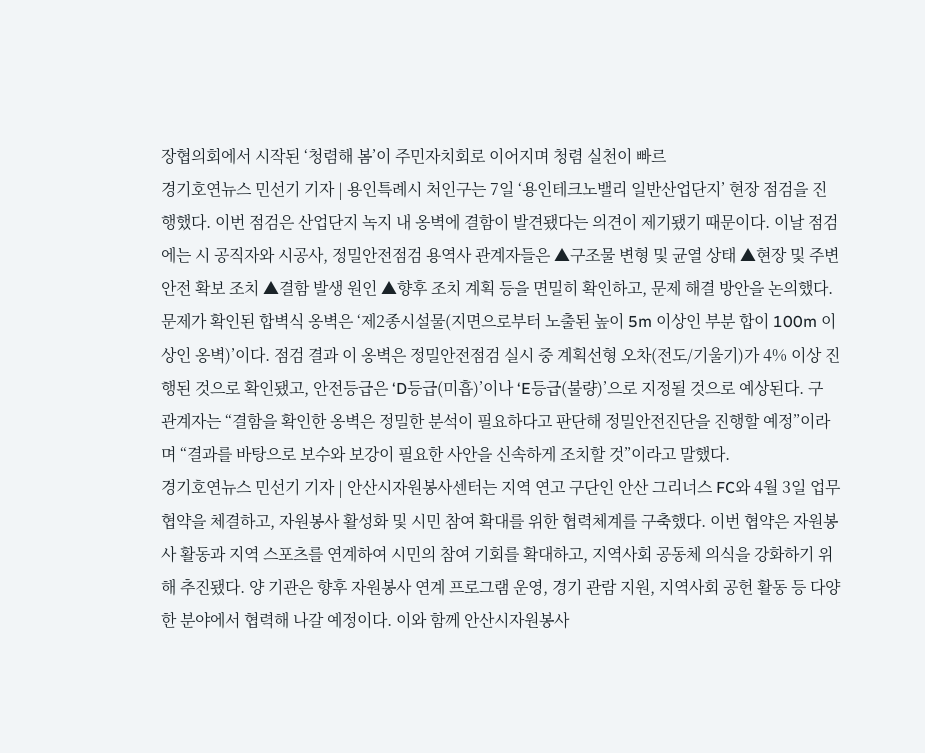장협의회에서 시작된 ‘청렴해 봄’이 주민자치회로 이어지며 청렴 실천이 빠르
경기호연뉴스 민선기 기자 | 용인특례시 처인구는 7일 ‘용인테크노밸리 일반산업단지’ 현장 점검을 진행했다. 이번 점검은 산업단지 녹지 내 옹벽에 결함이 발견됐다는 의견이 제기됐기 때문이다. 이날 점검에는 시 공직자와 시공사, 정밀안전점검 용역사 관계자들은 ▲구조물 변형 및 균열 상태 ▲현장 및 주변 안전 확보 조치 ▲결함 발생 원인 ▲향후 조치 계획 등을 면밀히 확인하고, 문제 해결 방안을 논의했다. 문제가 확인된 합벽식 옹벽은 ‘제2종시설물(지면으로부터 노출된 높이 5m 이상인 부분 합이 100m 이상인 옹벽)’이다. 점검 결과 이 옹벽은 정밀안전점검 실시 중 계획선형 오차(전도/기울기)가 4% 이상 진행된 것으로 확인됐고, 안전등급은 ‘D등급(미흡)’이나 ‘E등급(불량)’으로 지정될 것으로 예상된다. 구 관계자는 “결함을 확인한 옹벽은 정밀한 분석이 필요하다고 판단해 정밀안전진단을 진행할 예정”이라며 “결과를 바탕으로 보수와 보강이 필요한 사안을 신속하게 조치할 것”이라고 말했다.
경기호연뉴스 민선기 기자 | 안산시자원봉사센터는 지역 연고 구단인 안산 그리너스 FC와 4월 3일 업무협약을 체결하고, 자원봉사 활성화 및 시민 참여 확대를 위한 협력체계를 구축했다. 이번 협약은 자원봉사 활동과 지역 스포츠를 연계하여 시민의 참여 기회를 확대하고, 지역사회 공동체 의식을 강화하기 위해 추진됐다. 양 기관은 향후 자원봉사 연계 프로그램 운영, 경기 관람 지원, 지역사회 공헌 활동 등 다양한 분야에서 협력해 나갈 예정이다. 이와 함께 안산시자원봉사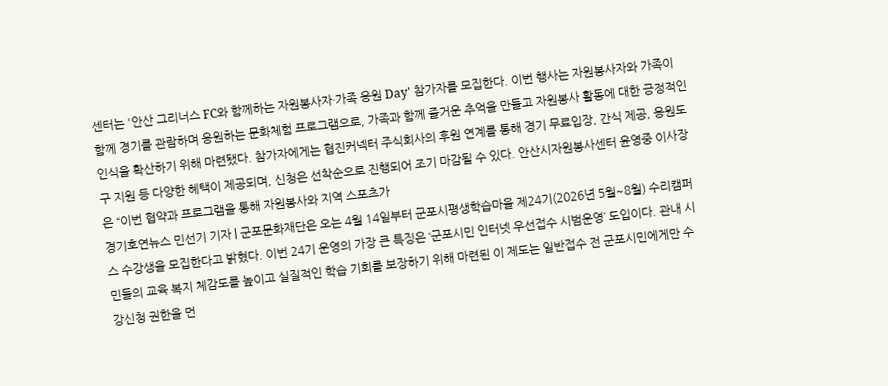센터는 '안산 그리너스 FC와 함께하는 자원봉사자·가족 응원 Day' 참가자를 모집한다. 이번 행사는 자원봉사자와 가족이 함께 경기를 관람하며 응원하는 문화체험 프로그램으로, 가족과 함께 즐거운 추억을 만들고 자원봉사 활동에 대한 긍정적인 인식을 확산하기 위해 마련됐다. 참가자에게는 협진커넥터 주식회사의 후원 연계를 통해 경기 무료입장, 간식 제공, 응원도구 지원 등 다양한 혜택이 제공되며, 신청은 선착순으로 진행되어 조기 마감될 수 있다. 안산시자원봉사센터 윤영중 이사장은 “이번 협약과 프로그램을 통해 자원봉사와 지역 스포츠가
경기호연뉴스 민선기 기자 | 군포문화재단은 오는 4월 14일부터 군포시평생학습마을 제24기(2026년 5월~8월) 수리캠퍼스 수강생을 모집한다고 밝혔다. 이번 24기 운영의 가장 큰 특징은 ‘군포시민 인터넷 우선접수 시범운영’ 도입이다. 관내 시민들의 교육 복지 체감도를 높이고 실질적인 학습 기회를 보장하기 위해 마련된 이 제도는 일반접수 전 군포시민에게만 수강신청 권한을 먼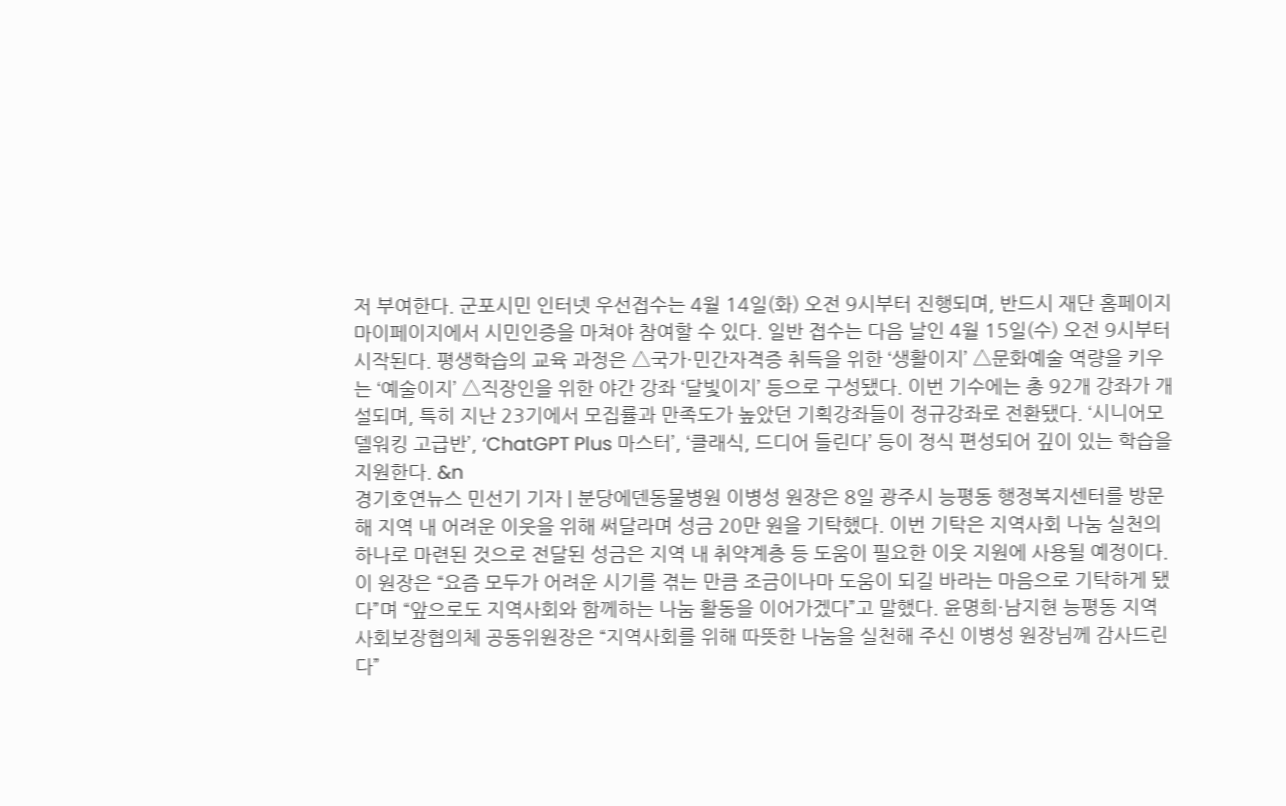저 부여한다. 군포시민 인터넷 우선접수는 4월 14일(화) 오전 9시부터 진행되며, 반드시 재단 홈페이지 마이페이지에서 시민인증을 마쳐야 참여할 수 있다. 일반 접수는 다음 날인 4월 15일(수) 오전 9시부터 시작된다. 평생학습의 교육 과정은 △국가·민간자격증 취득을 위한 ‘생활이지’ △문화예술 역량을 키우는 ‘예술이지’ △직장인을 위한 야간 강좌 ‘달빛이지’ 등으로 구성됐다. 이번 기수에는 총 92개 강좌가 개설되며, 특히 지난 23기에서 모집률과 만족도가 높았던 기획강좌들이 정규강좌로 전환됐다. ‘시니어모델워킹 고급반’, ‘ChatGPT Plus 마스터’, ‘클래식, 드디어 들린다’ 등이 정식 편성되어 깊이 있는 학습을 지원한다. &n
경기호연뉴스 민선기 기자 | 분당에덴동물병원 이병성 원장은 8일 광주시 능평동 행정복지센터를 방문해 지역 내 어려운 이웃을 위해 써달라며 성금 20만 원을 기탁했다. 이번 기탁은 지역사회 나눔 실천의 하나로 마련된 것으로 전달된 성금은 지역 내 취약계층 등 도움이 필요한 이웃 지원에 사용될 예정이다. 이 원장은 “요즘 모두가 어려운 시기를 겪는 만큼 조금이나마 도움이 되길 바라는 마음으로 기탁하게 됐다”며 “앞으로도 지역사회와 함께하는 나눔 활동을 이어가겠다”고 말했다. 윤명희·남지현 능평동 지역사회보장협의체 공동위원장은 “지역사회를 위해 따뜻한 나눔을 실천해 주신 이병성 원장님께 감사드린다”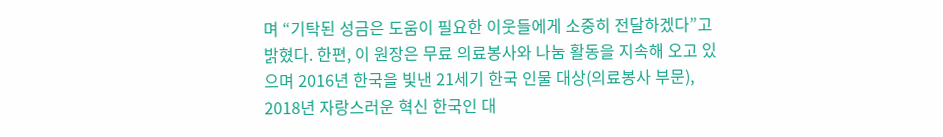며 “기탁된 성금은 도움이 필요한 이웃들에게 소중히 전달하겠다”고 밝혔다. 한편, 이 원장은 무료 의료봉사와 나눔 활동을 지속해 오고 있으며 2016년 한국을 빛낸 21세기 한국 인물 대상(의료봉사 부문), 2018년 자랑스러운 혁신 한국인 대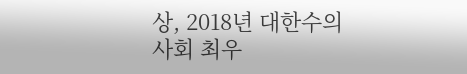상, 2018년 대한수의사회 최우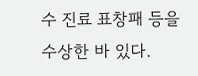수 진료 표창패 등을 수상한 바 있다.